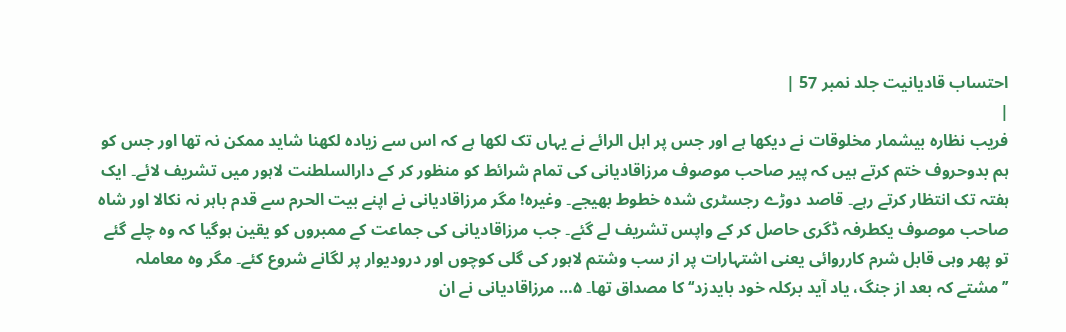احتساب قادیانیت جلد نمبر 57 |
|
فریب نظارہ بیشمار مخلوقات نے دیکھا ہے اور جس پر اہل الرائے نے یہاں تک لکھا ہے کہ اس سے زیادہ لکھنا شاید ممکن نہ تھا اور جس کو ہم بدوحروف ختم کرتے ہیں کہ پیر صاحب موصوف مرزاقادیانی کی تمام شرائط کو منظور کر کے دارالسلطنت لاہور میں تشریف لائے۔ ایک ہفتہ تک انتظار کرتے رہے۔ قاصد دوڑے رجسٹری شدہ خطوط بھیجے۔ وغیرہ! مگر مرزاقادیانی نے اپنے بیت الحرم سے قدم باہر نہ نکالا اور شاہ صاحب موصوف یکطرفہ ڈگری حاصل کر کے واپس تشریف لے گئے۔ جب مرزاقادیانی کی جماعت کے ممبروں کو یقین ہوگیا کہ وہ چلے گئے تو پھر وہی قابل شرم کارروائی یعنی اشتہارات پر از سب وشتم لاہور کی گلی کوچوں اور درودیوار پر لگانے شروع کئے۔ مگر وہ معاملہ ’’مشتے کہ بعد از جنگ، یاد آید برکلہ خود بایدزد‘‘ کا مصداق تھا۔ ۵… مرزاقادیانی نے ان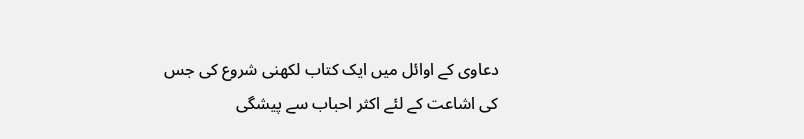دعاوی کے اوائل میں ایک کتاب لکھنی شروع کی جس کی اشاعت کے لئے اکثر احباب سے پیشگی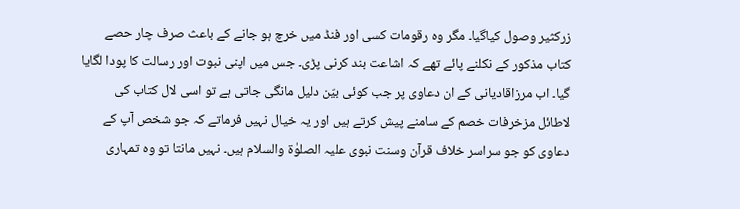زرکثیر وصول کیاگیا۔ مگر وہ رقومات کسی اور فنڈ میں خرچ ہو جانے کے باعث صرف چار حصے کتاب مذکور کے نکلنے پائے تھے کہ اشاعت بند کرنی پڑی۔ جس میں اپنی نبوت اور رسالت کا پودا لگایا گیا۔ اب مرزاقادیانی کے ان دعاوی پر جب کوئی بیّن دلیل مانگی جاتی ہے تو اسی لال کتاب کی لاطائل مزخرفات خصم کے سامنے پیش کرتے ہیں اور یہ خیال نہیں فرماتے کہ جو شخص آپ کے دعاوی کو جو سراسر خلاف قرآن وسنت نبوی علیہ الصلوٰۃ والسلام ہیں۔ نہیں مانتا تو وہ تمہاری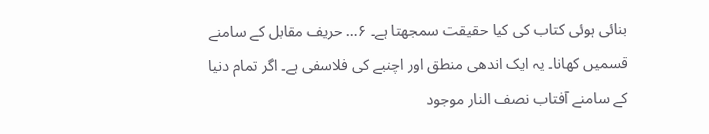بنائی ہوئی کتاب کی کیا حقیقت سمجھتا ہے۔ ۶… حریف مقابل کے سامنے قسمیں کھانا۔ یہ ایک اندھی منطق اور اچنبے کی فلاسفی ہے۔ اگر تمام دنیا کے سامنے آفتاب نصف النار موجود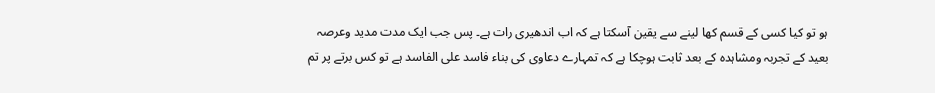ہو تو کیا کسی کے قسم کھا لینے سے یقین آسکتا ہے کہ اب اندھیری رات ہے۔ پس جب ایک مدت مدید وعرصہ بعید کے تجربہ ومشاہدہ کے بعد ثابت ہوچکا ہے کہ تمہارے دعاوی کی بناء فاسد علی الفاسد ہے تو کس برتے پر تم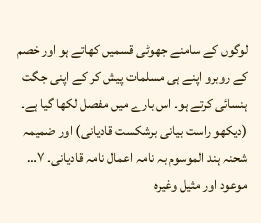لوگوں کے سامنے جھوٹی قسمیں کھاتے ہو اور خصم کے روبرو اپنے ہی مسلمات پیش کر کے اپنی جگت ہنسائی کرتے ہو۔ اس بارے میں مفصل لکھا گیا ہے۔ (دیکھو راست بیانی برشکست قادیانی) اور ضمیمہ شحنہ ہند الموسوم بہ نامہ اعمال نامہ قادیانی۔ ۷… موعود اور مثیل وغیرہ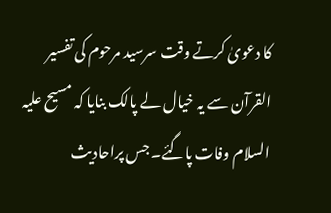کا دعویٰ کرتے وقت سرسید مرحوم کی تفسیر القرآن سے یہ خیال لے پالک بنایا کہ مسیح علیہ السلام وفات پاگئے۔ جس پراحادیث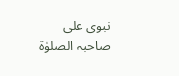نبوی علی صاحبہ الصلوٰۃ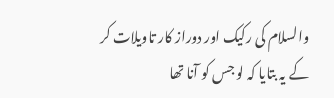والسلام کی رکیک اور دوراز کار تاویلات کر کے یہ بتایا کہ لو جس کو آنا تھا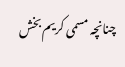چنانچہ مسمی کریم بخش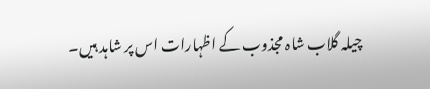چیلہ گلاب شاہ مجذوب کے اظہارات اس پر شاہد ہیں۔